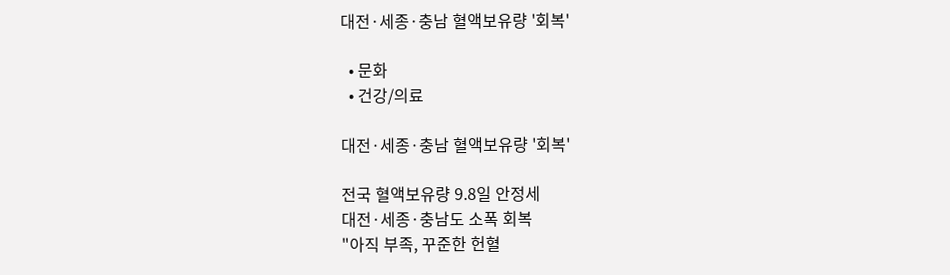대전·세종·충남 혈액보유량 '회복'

  • 문화
  • 건강/의료

대전·세종·충남 혈액보유량 '회복'

전국 혈액보유량 9.8일 안정세
대전·세종·충남도 소폭 회복
"아직 부족, 꾸준한 헌혈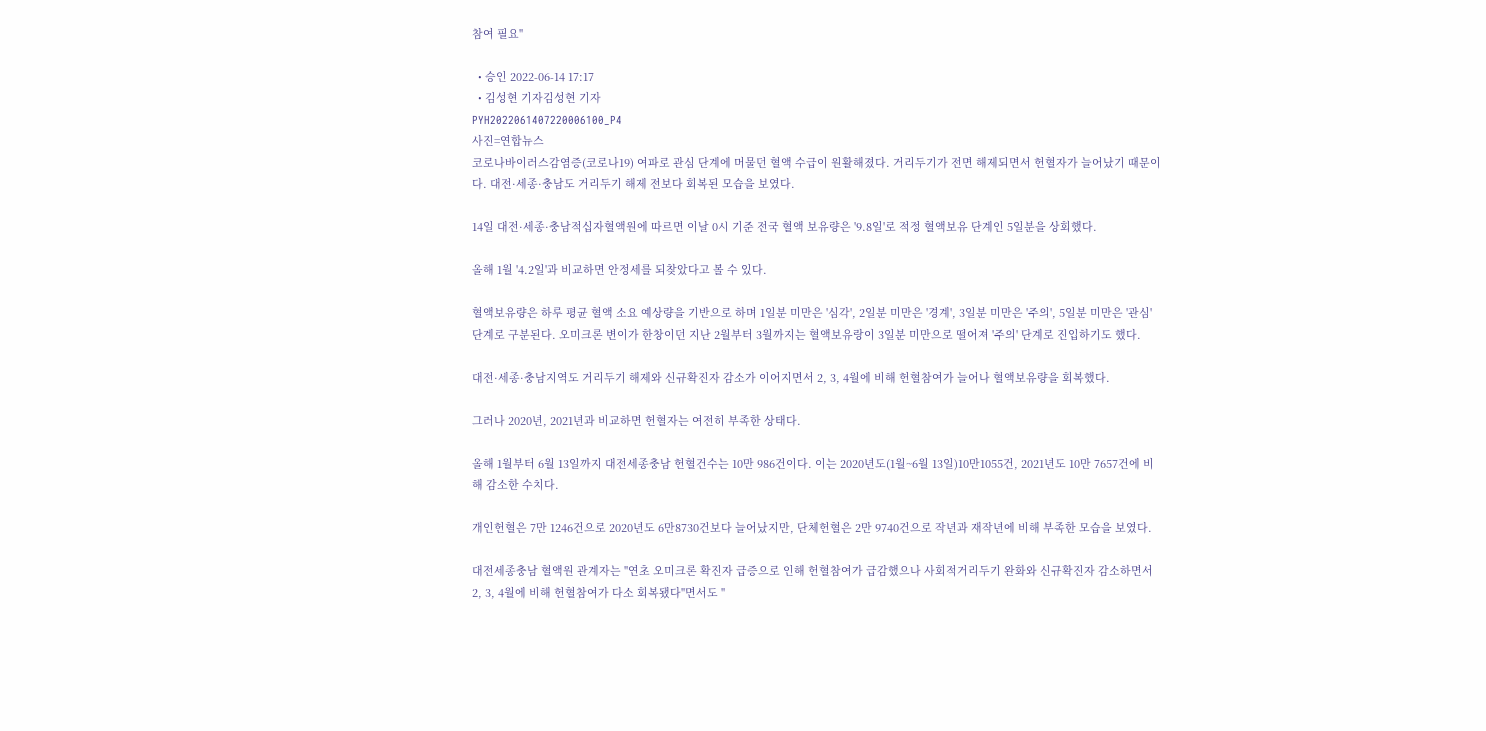참여 필요"

  • 승인 2022-06-14 17:17
  • 김성현 기자김성현 기자
PYH2022061407220006100_P4
사진=연합뉴스
코로나바이러스감염증(코로나19) 여파로 관심 단계에 머물던 혈액 수급이 원활해졌다. 거리두기가 전면 해제되면서 헌혈자가 늘어났기 때문이다. 대전·세종·충남도 거리두기 해제 전보다 회복된 모습을 보였다.

14일 대전·세종·충남적십자혈액원에 따르면 이날 0시 기준 전국 혈액 보유량은 '9.8일'로 적정 혈액보유 단계인 5일분을 상회했다.

올해 1월 '4.2일'과 비교하면 안정세를 되찾았다고 볼 수 있다.

혈액보유량은 하루 평균 혈액 소요 예상량을 기반으로 하며 1일분 미만은 '심각', 2일분 미만은 '경계', 3일분 미만은 '주의', 5일분 미만은 '관심' 단계로 구분된다. 오미크론 변이가 한창이던 지난 2월부터 3월까지는 혈액보유랑이 3일분 미만으로 떨어져 '주의' 단계로 진입하기도 했다.

대전·세종·충남지역도 거리두기 해제와 신규확진자 감소가 이어지면서 2, 3, 4월에 비해 헌혈참여가 늘어나 혈액보유량을 회복했다.

그러나 2020년, 2021년과 비교하면 헌혈자는 여전히 부족한 상태다.

올해 1월부터 6월 13일까지 대전세종충남 헌혈건수는 10만 986건이다. 이는 2020년도(1월~6월 13일)10만1055건, 2021년도 10만 7657건에 비해 감소한 수치다.

개인헌혈은 7만 1246건으로 2020년도 6만8730건보다 늘어났지만, 단체헌혈은 2만 9740건으로 작년과 재작년에 비해 부족한 모습을 보였다.

대전세종충남 혈액원 관계자는 "연초 오미크론 확진자 급증으로 인해 헌혈참여가 급감했으나 사회적거리두기 완화와 신규확진자 감소하면서 2, 3, 4월에 비해 헌혈참여가 다소 회복됐다"면서도 "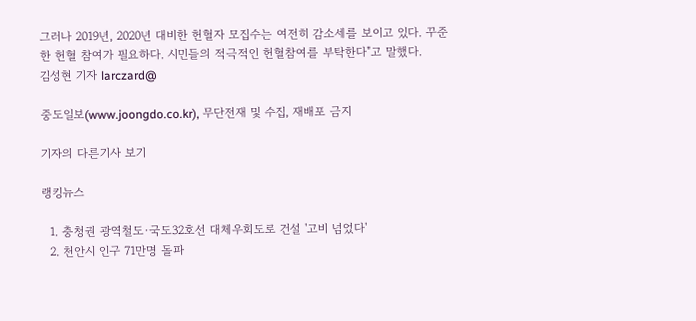그러나 2019년, 2020년 대비한 헌혈자 모집수는 여전히 감소세를 보이고 있다. 꾸준한 헌혈 참여가 필요하다. 시민들의 적극적인 헌혈참여를 부탁한다"고 말했다.
김성현 기자 larczard@

중도일보(www.joongdo.co.kr), 무단전재 및 수집, 재배포 금지

기자의 다른기사 보기

랭킹뉴스

  1. 충청권 광역철도·국도32호선 대체우회도로 건설 '고비 넘었다'
  2. 천안시 인구 71만명 돌파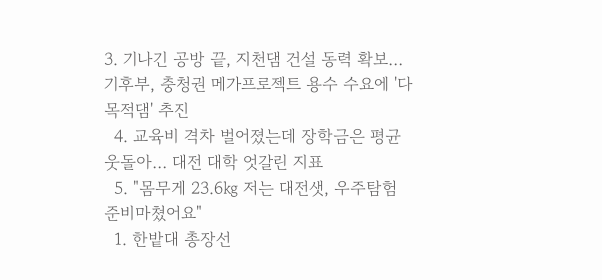3. 기나긴 공방 끝, 지천댐 건설 동력 확보… 기후부, 충청권 메가프로젝트 용수 수요에 '다목적댐' 추진
  4. 교육비 격차 벌어졌는데 장학금은 평균 웃돌아… 대전 대학 엇갈린 지표
  5. "몸무게 23.6㎏ 저는 대전샛, 우주탐험 준비마쳤어요"
  1. 한밭대 총장선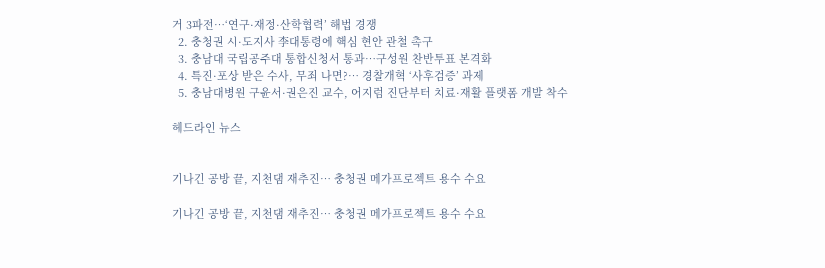거 3파전…‘연구·재정·산학협력’ 해법 경쟁
  2. 충청권 시·도지사 李대통령에 핵심 현안 관철 촉구
  3. 충남대 국립공주대 통합신청서 통과…구성원 찬반투표 본격화
  4. 특진·포상 받은 수사, 무죄 나면?… 경찰개혁 ‘사후검증’ 과제
  5. 충남대병원 구윤서·권은진 교수, 어지럼 진단부터 치료·재활 플랫폼 개발 착수

헤드라인 뉴스


기나긴 공방 끝, 지천댐 재추진… 충청권 메가프로젝트 용수 수요

기나긴 공방 끝, 지천댐 재추진… 충청권 메가프로젝트 용수 수요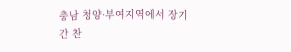충남 청양·부여지역에서 장기간 찬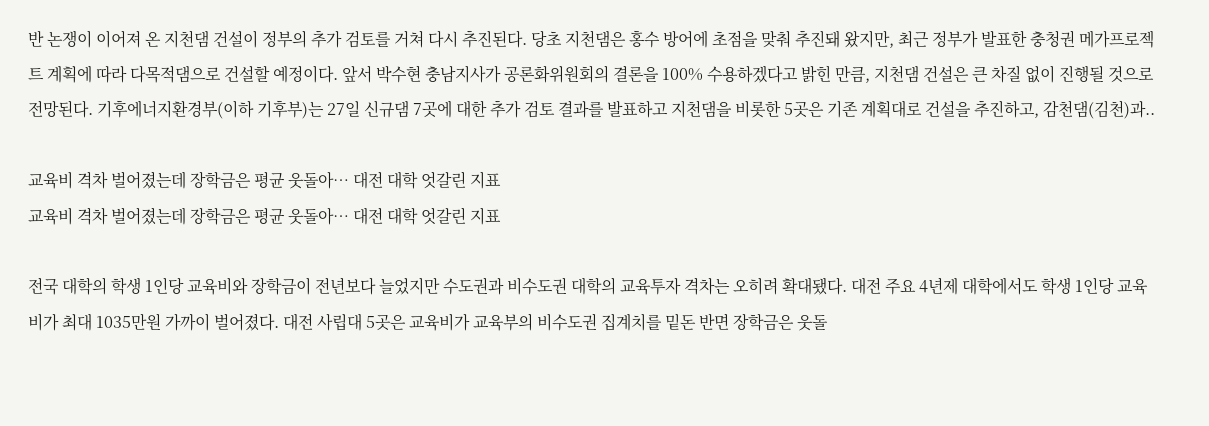반 논쟁이 이어져 온 지천댐 건설이 정부의 추가 검토를 거쳐 다시 추진된다. 당초 지천댐은 홍수 방어에 초점을 맞춰 추진돼 왔지만, 최근 정부가 발표한 충청권 메가프로젝트 계획에 따라 다목적댐으로 건설할 예정이다. 앞서 박수현 충남지사가 공론화위원회의 결론을 100% 수용하겠다고 밝힌 만큼, 지천댐 건설은 큰 차질 없이 진행될 것으로 전망된다. 기후에너지환경부(이하 기후부)는 27일 신규댐 7곳에 대한 추가 검토 결과를 발표하고 지천댐을 비롯한 5곳은 기존 계획대로 건설을 추진하고, 감천댐(김천)과..

교육비 격차 벌어졌는데 장학금은 평균 웃돌아… 대전 대학 엇갈린 지표
교육비 격차 벌어졌는데 장학금은 평균 웃돌아… 대전 대학 엇갈린 지표

전국 대학의 학생 1인당 교육비와 장학금이 전년보다 늘었지만 수도권과 비수도권 대학의 교육투자 격차는 오히려 확대됐다. 대전 주요 4년제 대학에서도 학생 1인당 교육비가 최대 1035만원 가까이 벌어졌다. 대전 사립대 5곳은 교육비가 교육부의 비수도권 집계치를 밑돈 반면 장학금은 웃돌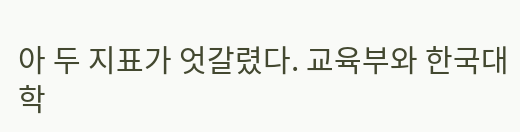아 두 지표가 엇갈렸다. 교육부와 한국대학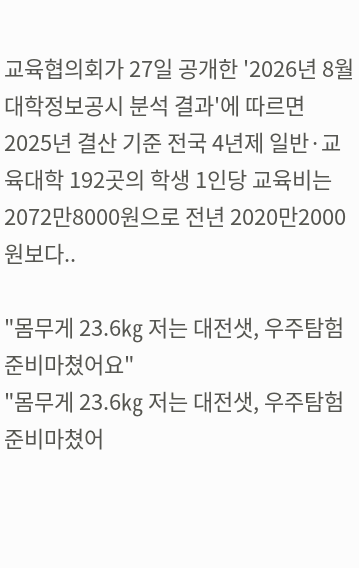교육협의회가 27일 공개한 '2026년 8월 대학정보공시 분석 결과'에 따르면 2025년 결산 기준 전국 4년제 일반·교육대학 192곳의 학생 1인당 교육비는 2072만8000원으로 전년 2020만2000원보다..

"몸무게 23.6㎏ 저는 대전샛, 우주탐험 준비마쳤어요"
"몸무게 23.6㎏ 저는 대전샛, 우주탐험 준비마쳤어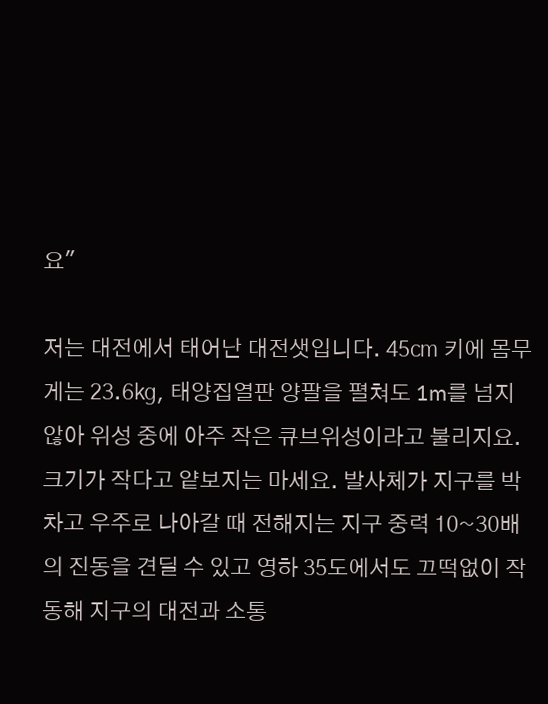요"

저는 대전에서 태어난 대전샛입니다. 45㎝ 키에 몸무게는 23.6㎏, 태양집열판 양팔을 펼쳐도 1m를 넘지 않아 위성 중에 아주 작은 큐브위성이라고 불리지요. 크기가 작다고 얕보지는 마세요. 발사체가 지구를 박차고 우주로 나아갈 때 전해지는 지구 중력 10~30배의 진동을 견딜 수 있고 영하 35도에서도 끄떡없이 작동해 지구의 대전과 소통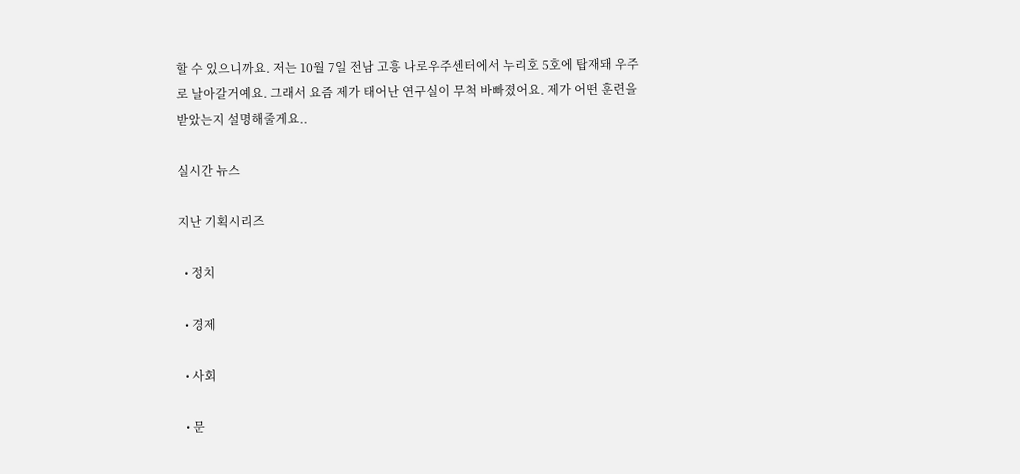할 수 있으니까요. 저는 10월 7일 전남 고흥 나로우주센터에서 누리호 5호에 탑재돼 우주로 날아갈거예요. 그래서 요즘 제가 태어난 연구실이 무척 바빠졌어요. 제가 어떤 훈련을 받았는지 설명해줄게요..

실시간 뉴스

지난 기획시리즈

  • 정치

  • 경제

  • 사회

  • 문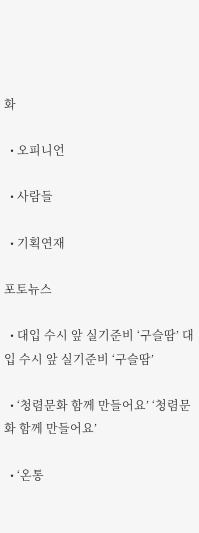화

  • 오피니언

  • 사람들

  • 기획연재

포토뉴스

  • 대입 수시 앞 실기준비 ‘구슬땀’ 대입 수시 앞 실기준비 ‘구슬땀’

  • ‘청렴문화 함께 만들어요’ ‘청렴문화 함께 만들어요’

  • ‘온통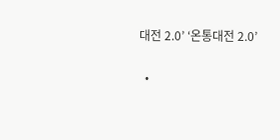대전 2.0’ ‘온통대전 2.0’

  •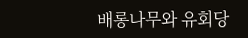배롱나무와 유회당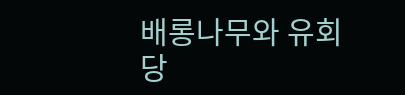배롱나무와 유회당